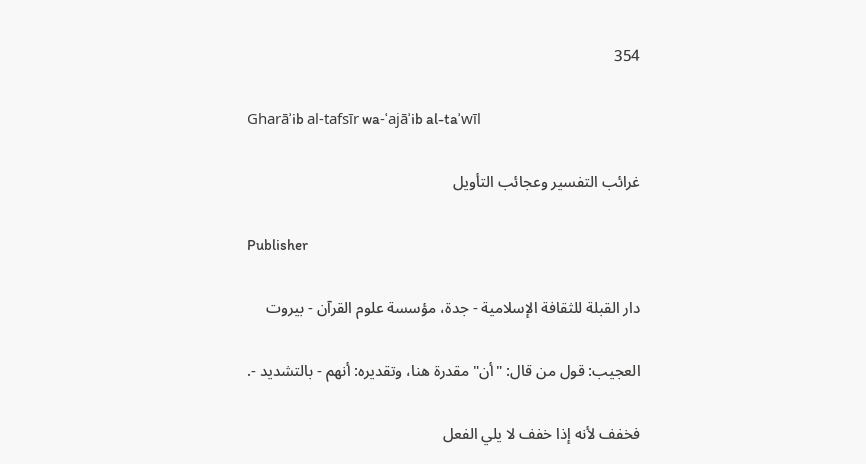354

Gharāʾib al-tafsīr wa-ʿajāʾib al-taʾwīl

غرائب التفسير وعجائب التأويل

Publisher

دار القبلة للثقافة الإسلامية - جدة، مؤسسة علوم القرآن - بيروت

العجيب: قول من قال: "أن" مقدرة هنا، وتقديره: أنهم - بالتشديد -.

فخفف لأنه إذا خفف لا يلي الفعل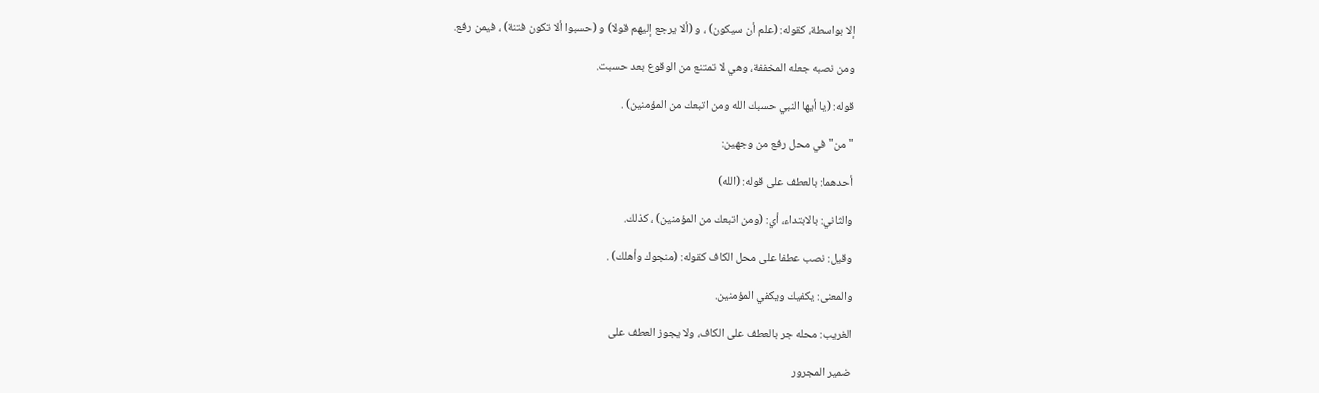إلا بواسطة، كقوله: (علم أن سيكون) ، و (ألا يرجع إليهم قولا) و (حسبوا ألا تكون فتنة) ، فيمن رفع.

ومن نصبه جعله المخففة، وهي لا تمتنع من الوقوع بعد حسبت.

قوله: (يا أيها النبي حسبك الله ومن اتبعك من المؤمنين) .

"من" في محل رفع من وجهين:

أحدهما: بالعطف على قوله: (الله)

والثاني: بالابتداء، أي: (ومن اتبعك من المؤمنين) ، كذلك.

وقيل: نصب عطفا على محل الكاف كقوله: (منجوك وأهلك) .

والمعنى: يكفيك ويكفي المؤمنين.

الغريب: محله جر بالعطف على الكاف، ولا يجوز العطف على

ضمير المجرور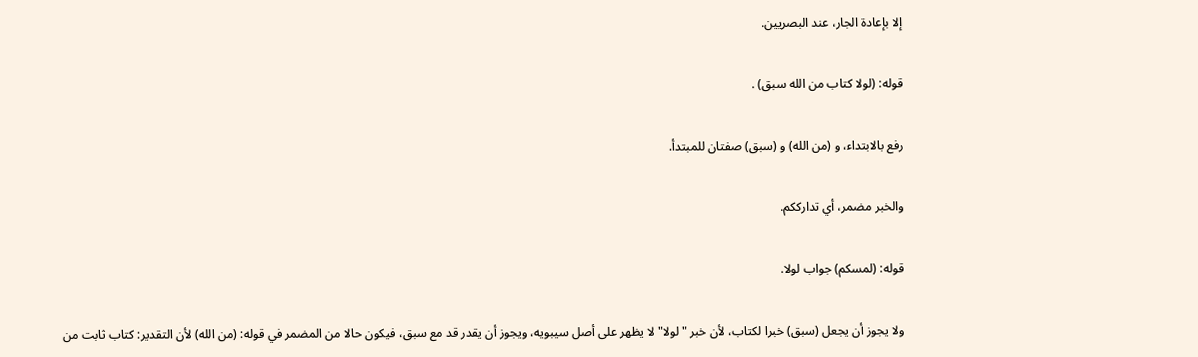إلا بإعادة الجار، عند البصريين.

قوله: (لولا كتاب من الله سبق) .

رفع بالابتداء، و (من الله) و (سبق) صفتان للمبتدأ.

والخبر مضمر، أي تدارككم.

قوله: (لمسكم) جواب لولا.

ولا يجوز أن يجعل (سبق) خبرا لكتاب، لأن خبر "لولا" لا يظهر على أصل سيبويه، ويجوز أن يقدر قد مع سبق، فيكون حالا من المضمر في قوله: (من الله) لأن التقدير: كتاب ثابت من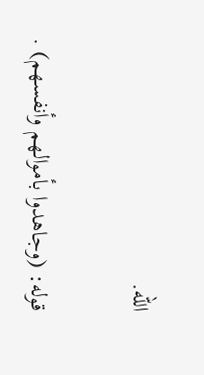الله.

قوله: (وجاهدوا بأموالهم وأنفسهم) .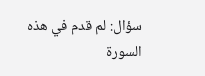سؤال: لم قدم في هذه السورة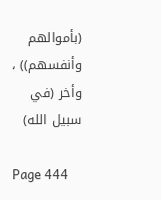(بأموالهم وأنفسهم)) ، وأخر (في سبيل الله)

Page 444